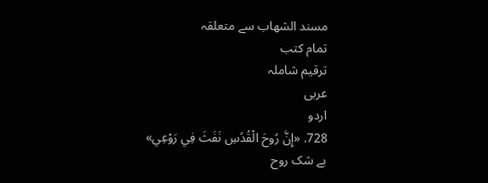مسند الشهاب سے متعلقہ
تمام کتب
ترقیم شاملہ
عربی
اردو
728. «إِنَّ رُوحَ الْقُدُسِ نَفَثَ فِي رَوْعِي»
بے شک روح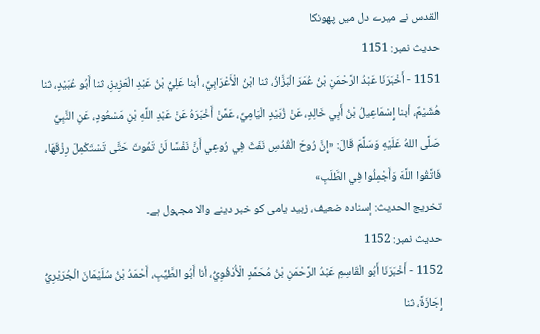القدس نے میرے دل میں پھونکا
حدیث نمبر: 1151
1151 - أَخْبَرَنَا عَبْدُ الرَّحْمَنِ بْنُ عُمَرَ الْبَزَّازُ، ثنا ابْنُ الْأَعْرَابِيِّ، أبنا عَلِيُّ بْنُ عَبْدِ الْعَزِيزِ، ثنا أَبُو عُبَيْدٍ، ثنا هُشَيْمٌ، أبنا إِسْمَاعِيلُ بْنُ أَبِي خَالِدٍ، عَنْ زُبَيْدٍ الْيَامِيِّ، عَمَّنْ أَخْبَرَهُ عَنْ عَبْدِ اللَّهِ بْنِ مَسْعُودٍ، عَنِ النَّبِيِّ صَلَّى اللهُ عَلَيْهِ وَسَلَّمَ قَالَ: «إِنَّ رُوحَ الْقُدُسِ نَفَثَ فِي رُوعِي أَنَّ نَفْسًا لَنْ تَمُوتَ حَتَّى تَسْتَكْمِلَ رِزْقَهَا، فَاتَّقُوا اللَّهَ وَأَجْمِلُوا فِي الطَّلَبِ»
تخریج الحدیث: إسناده ضعیف، زبید یامی کو خبر دینے والا مجہول ہے۔
حدیث نمبر: 1152
1152 - أَخْبَرَنَا أَبُو الْقَاسِمِ عَبْدُ الرَّحْمَنِ بْنُ مُحَمَّدٍ الْأُدْفُوِيُّ، أنا أَبُو الطَّيِّبِ، أَحْمَدُ بْنُ سُلَيْمَانَ الْجُرَيْرِيُّ إِجَازَةً، ثنا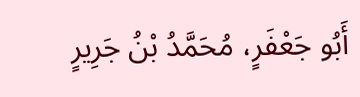أَبُو جَعْفَرٍ، مُحَمَّدُ بْنُ جَرِيرٍ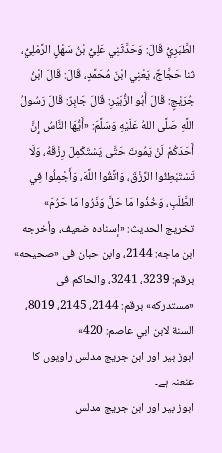الطَّبَرِيُّ قَالَ: وَحَدَّثَنِي عَلِيُّ بْنُ سَهْلٍ الرَّمْلِيُّ، ثنا حَجَّاجٌ، يَعْنِي ابْنَ مُحَمَّدٍ، قَالَ: قَالَ ابْنُ جُرَيْجٍ: قَالَ أَبُو الزُّبَيْرِ: قَالَ جَابِرٌ: قَالَ رَسُولُ اللَّهِ صَلَّى اللهُ عَلَيْهِ وَسَلَّمَ: «أَيُّهَا النَّاسُ إِنَّ أَحَدَكُمْ لَنْ يَمُوتَ حَتَّى يَسْتَكْمِلَ رِزْقَهُ، وَلَا تَسْتَبْطِئُوا الرِّزْقَ، وَاتَّقُوا اللَّهَ، وَأَجْمِلُوا فِي الطَّلَبِ، وَخُذُوا مَا حَلَّ وَذَرُوا مَا حَرُمَ»
تخریج الحدیث: «إسناده ضعيف، وأخرجه ابن ماجه: 2144، وابن حبان فى «صحيحه» برقم: 3239، 3241، والحاكم فى «مستدركه» برقم: 2144، 2145، 8019، السنة لابن ابي عاصم: 420»
ابوز بیر اور ابن جریج مدلس راویوں کا عنعنہ ہے۔
ابوز بیر اور ابن جریج مدلس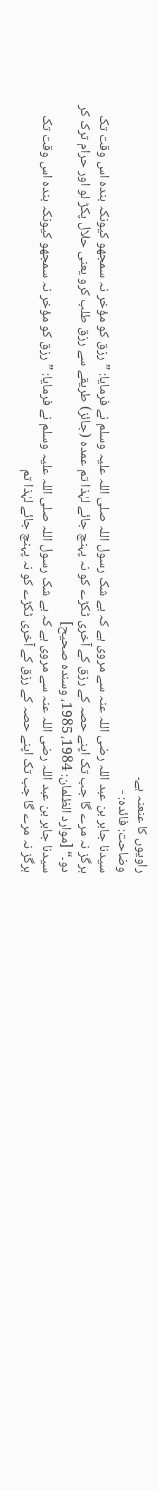راویوں کا عنعنہ ہے۔
وضاحت: فائده: -
سیدنا جابر بن عبد اللہ رضی اللہ عنہ سے مروی ہے کہ بے شک رسول اللہ صلی اللہ علیہ وسلم نے فرمایا: ”رزق کو مؤخر نہ سمجھو کیونکہ بندہ اس وقت تک ہرگز نہ مرے گا جب تک اپنے حصہ کے رزق کے آخری ٹکڑے کو نہ پہنچ جائے لہٰذا تم عمدہ (جائز) طریقے سے رزق طلب کرو یعنی حلال پکڑ لو اور حرام ترک کر دو۔“ [موارد الظلمان: 1984، 1985، وسنده صحيح]
سیدنا جابر بن عبد اللہ رضی اللہ عنہ سے مروی ہے کہ بے شک رسول اللہ صلی اللہ علیہ وسلم نے فرمایا: ”رزق کو مؤخر نہ سمجھو کیونکہ بندہ اس وقت تک ہرگز نہ مرے گا جب تک اپنے حصہ کے رزق کے آخری ٹکڑے کو نہ پہنچ جائے لہٰذا تم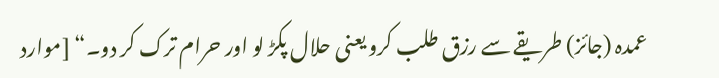عمدہ (جائز) طریقے سے رزق طلب کرو یعنی حلال پکڑ لو اور حرام ترک کر دو۔“ [موارد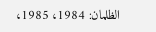الظلمان: 1984، 1985،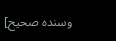وسنده صحيح]